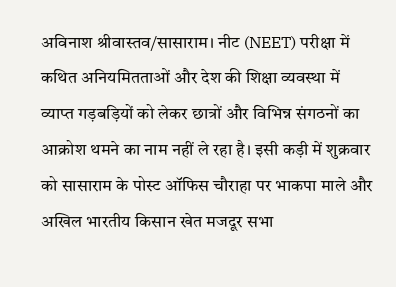अविनाश श्रीवास्तव/सासाराम। नीट (NEET) परीक्षा में कथित अनियमितताओं और देश की शिक्षा व्यवस्था में व्याप्त गड़बड़ियों को लेकर छात्रों और विभिन्न संगठनों का आक्रोश थमने का नाम नहीं ले रहा है। इसी कड़ी में शुक्रवार को सासाराम के पोस्ट ऑफिस चौराहा पर भाकपा माले और अखिल भारतीय किसान खेत मजदूर सभा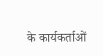के कार्यकर्ताओं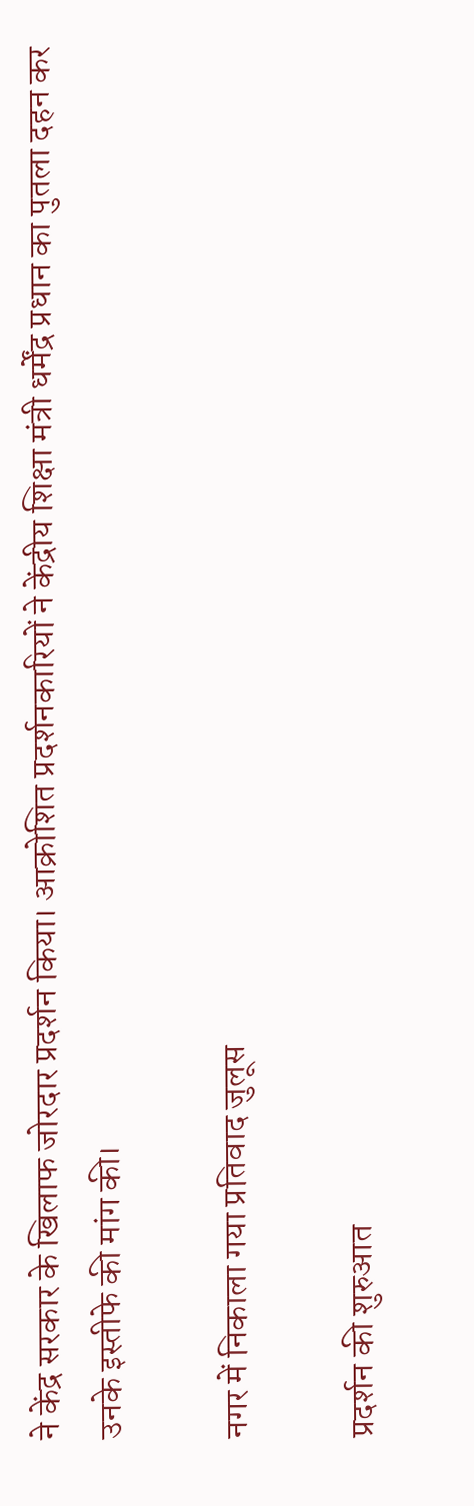ने केंद्र सरकार के खिलाफ जोरदार प्रदर्शन किया। आक्रोशित प्रदर्शनकारियों ने केंद्रीय शिक्षा मंत्री धर्मेंद्र प्रधान का पुतला दहन कर उनके इस्तीफे की मांग की।

नगर में निकाला गया प्रतिवाद जुलूस

प्रदर्शन की शुरुआत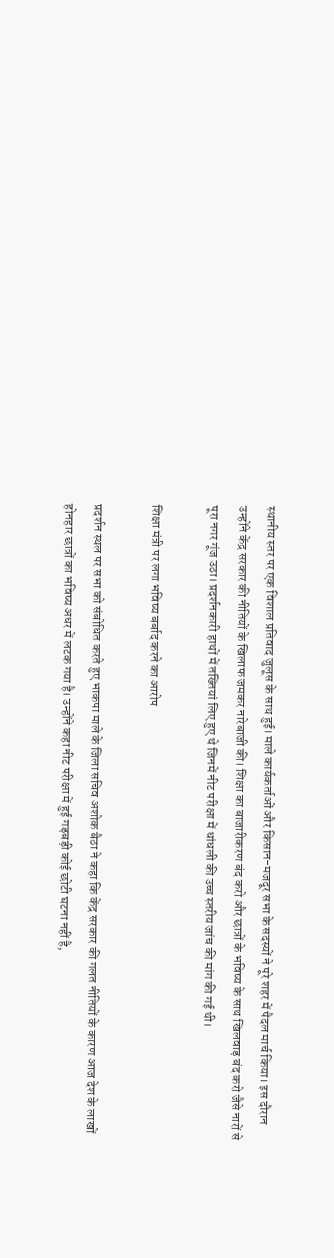स्थानीय स्तर पर एक विशाल प्रतिवाद जुलूस के साथ हुई। माले कार्यकर्ताओं और किसान-मजदूर सभा के सदस्यों ने पूरे शहर में पैदल मार्च किया। इस दौरान उन्होंने केंद्र सरकार की नीतियों के खिलाफ जमकर नारेबाजी की। शिक्षा का बाजारीकरण बंद करो और छात्रों के भविष्य के साथ खिलवाड़ बंद करो जैसे नारों से पूरा नगर गूंज उठा। प्रदर्शनकारी हाथों में तख्तियां लिए हुए थे जिनमें नीट परीक्षा में धांधली की उच्च स्तरीय जांच की मांग की गई थी।

शिक्षा मंत्री पर लगा भविष्य बर्बाद करने का आरोप

प्रदर्शन स्थल पर सभा को संबोधित करते हुए भाकपा माले के जिला सचिव अशोक बैठा ने कहा कि केंद्र सरकार की गलत नीतियों के कारण आज देश के लाखों होनहार छात्रों का भविष्य अधर में लटक गया है। उन्होंने कहा नीट परीक्षा में हुई गड़बड़ी कोई छोटी घटना नहीं है,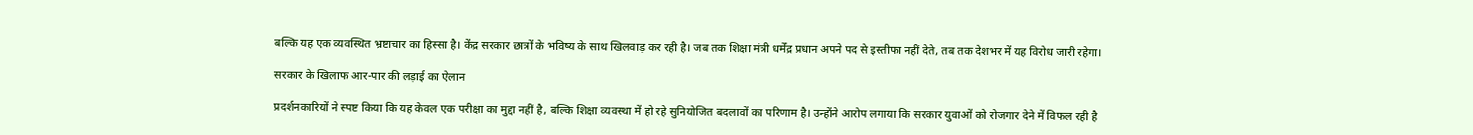बल्कि यह एक व्यवस्थित भ्रष्टाचार का हिस्सा है। केंद्र सरकार छात्रों के भविष्य के साथ खिलवाड़ कर रही है। जब तक शिक्षा मंत्री धर्मेंद्र प्रधान अपने पद से इस्तीफा नहीं देते, तब तक देशभर में यह विरोध जारी रहेगा।

सरकार के खिलाफ आर-पार की लड़ाई का ऐलान

प्रदर्शनकारियों ने स्पष्ट किया कि यह केवल एक परीक्षा का मुद्दा नहीं है, बल्कि शिक्षा व्यवस्था में हो रहे सुनियोजित बदलावों का परिणाम है। उन्होंने आरोप लगाया कि सरकार युवाओं को रोजगार देने में विफल रही है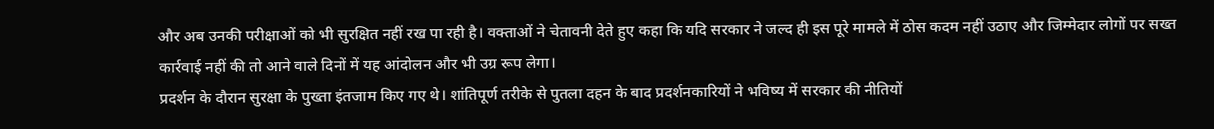और अब उनकी परीक्षाओं को भी सुरक्षित नहीं रख पा रही है। वक्ताओं ने चेतावनी देते हुए कहा कि यदि सरकार ने जल्द ही इस पूरे मामले में ठोस कदम नहीं उठाए और जिम्मेदार लोगों पर सख्त कार्रवाई नहीं की तो आने वाले दिनों में यह आंदोलन और भी उग्र रूप लेगा।
प्रदर्शन के दौरान सुरक्षा के पुख्ता इंतजाम किए गए थे। शांतिपूर्ण तरीके से पुतला दहन के बाद प्रदर्शनकारियों ने भविष्य में सरकार की नीतियों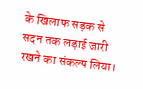के खिलाफ सड़क से सदन तक लड़ाई जारी रखने का संकल्प लिया।